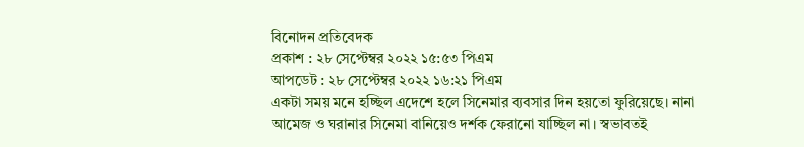বিনোদন প্রতিবেদক
প্রকাশ : ২৮ সেপ্টেম্বর ২০২২ ১৫:৫৩ পিএম
আপডেট : ২৮ সেপ্টেম্বর ২০২২ ১৬:২১ পিএম
একটা সময় মনে হচ্ছিল এদেশে হলে সিনেমার ব্যবসার দিন হয়তো ফুরিয়েছে। নানা আমেজ ও ঘরানার সিনেমা বানিয়েও দর্শক ফেরানো যাচ্ছিল না। স্বভাবতই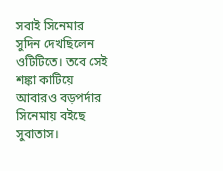সবাই সিনেমার সুদিন দেখছিলেন ওটিটিতে। তবে সেই শঙ্কা কাটিয়ে আবারও বড়পর্দার সিনেমায় বইছে সুবাতাস।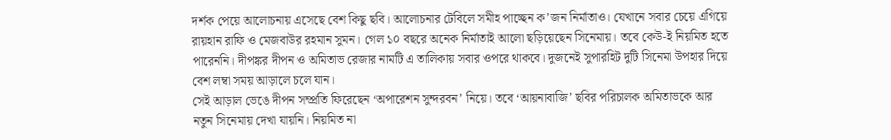দর্শক পেয়ে আলোচনায় এসেছে বেশ কিছু ছবি। আলোচনার টেবিলে সমীহ পাচ্ছেন ক’জন নির্মাতাও। যেখানে সবার চেয়ে এগিয়ে রায়হান রাফি ও মেজবাউর রহমান সুমন। গেল ১০ বছরে অনেক নির্মাতাই আলো ছড়িয়েছেন সিনেমায়। তবে কেউ-ই নিয়মিত হতে পারেননি। দীপঙ্কর দীপন ও অমিতাভ রেজার নামটি এ তালিকায় সবার ওপরে থাকবে। দুজনেই সুপারহিট দুটি সিনেমা উপহার দিয়ে বেশ লম্বা সময় আড়ালে চলে যান।
সেই আড়াল ভেঙে দীপন সম্প্রতি ফিরেছেন ‘অপারেশন সুন্দরবন’ নিয়ে। তবে ‘আয়নাবাজি’ ছবির পরিচালক অমিতাভকে আর নতুন সিনেমায় দেখা যায়নি। নিয়মিত না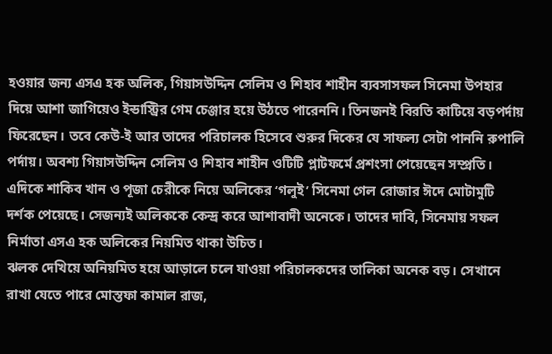হওয়ার জন্য এসএ হক অলিক, গিয়াসউদ্দিন সেলিম ও শিহাব শাহীন ব্যবসাসফল সিনেমা উপহার দিয়ে আশা জাগিয়েও ইন্ডাস্ট্রির গেম চেঞ্জার হয়ে উঠতে পারেননি। তিনজনই বিরতি কাটিয়ে বড়পর্দায় ফিরেছেন। তবে কেউ-ই আর তাদের পরিচালক হিসেবে শুরুর দিকের যে সাফল্য সেটা পাননি রুপালি পর্দায়। অবশ্য গিয়াসউদ্দিন সেলিম ও শিহাব শাহীন ওটিটি প্লাটফর্মে প্রশংসা পেয়েছেন সম্প্রতি।
এদিকে শাকিব খান ও পূজা চেরীকে নিয়ে অলিকের ‘গলুই’ সিনেমা গেল রোজার ঈদে মোটামুটি দর্শক পেয়েছে। সেজন্যই অলিককে কেন্দ্র করে আশাবাদী অনেকে। তাদের দাবি, সিনেমায় সফল নির্মাতা এসএ হক অলিকের নিয়মিত থাকা উচিত।
ঝলক দেখিয়ে অনিয়মিত হয়ে আড়ালে চলে যাওয়া পরিচালকদের তালিকা অনেক বড়। সেখানে রাখা যেতে পারে মোস্তফা কামাল রাজ,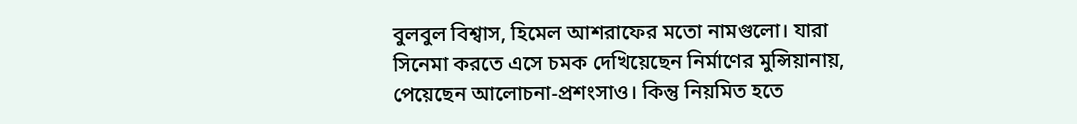বুলবুল বিশ্বাস, হিমেল আশরাফের মতো নামগুলো। যারা সিনেমা করতে এসে চমক দেখিয়েছেন নির্মাণের মুন্সিয়ানায়, পেয়েছেন আলোচনা-প্রশংসাও। কিন্তু নিয়মিত হতে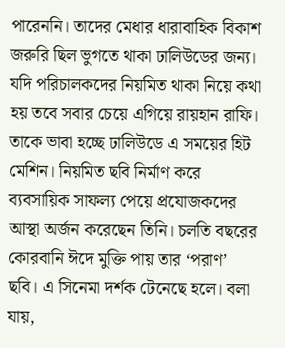পারেননি। তাদের মেধার ধারাবাহিক বিকাশ জরুরি ছিল ভুগতে থাকা ঢালিউডের জন্য।
যদি পরিচালকদের নিয়মিত থাকা নিয়ে কথা হয় তবে সবার চেয়ে এগিয়ে রায়হান রাফি। তাকে ভাবা হচ্ছে ঢালিউডে এ সময়ের হিট মেশিন। নিয়মিত ছবি নির্মাণ করে ব্যবসায়িক সাফল্য পেয়ে প্রযোজকদের আস্থা অর্জন করেছেন তিনি। চলতি বছরের কোরবানি ঈদে মুক্তি পায় তার ‘পরাণ’ ছবি। এ সিনেমা দর্শক টেনেছে হলে। বলা যায়,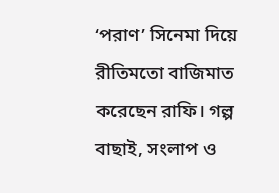‘পরাণ’ সিনেমা দিয়ে রীতিমতো বাজিমাত করেছেন রাফি। গল্প বাছাই, সংলাপ ও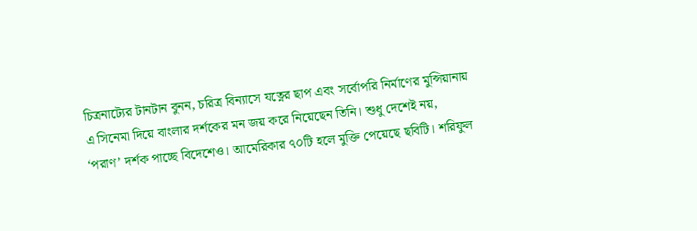চিত্রনাট্যের টানটান বুনন, চরিত্র বিন্যাসে যত্নের ছাপ এবং সর্বোপরি নির্মাণের মুন্সিয়ানায় এ সিনেমা দিয়ে বাংলার দর্শকের মন জয় করে নিয়েছেন তিনি। শুধু দেশেই নয়, ‘পরাণ’ দর্শক পাচ্ছে বিদেশেও। আমেরিকার ৭০টি হলে মুক্তি পেয়েছে ছবিটি। শরিফুল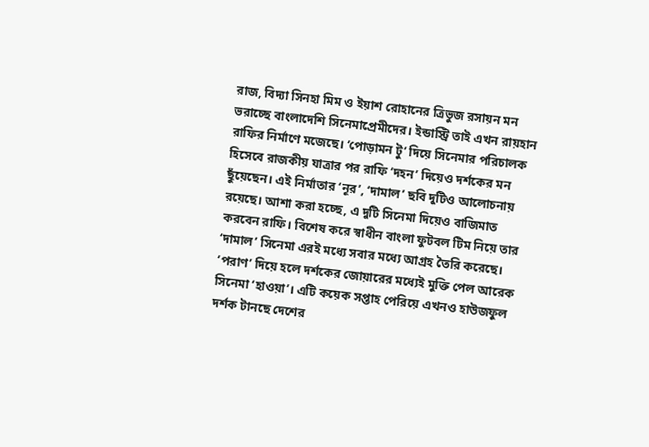রাজ, বিদ্যা সিনহা মিম ও ইয়াশ রোহানের ত্রিভুজ রসায়ন মন ভরাচ্ছে বাংলাদেশি সিনেমাপ্রেমীদের। ইন্ডাস্ট্রি তাই এখন রায়হান রাফির নির্মাণে মজেছে। ‘পোড়ামন টু’ দিয়ে সিনেমার পরিচালক হিসেবে রাজকীয় যাত্রার পর রাফি ‘দহন’ দিয়েও দর্শকের মন ছুঁয়েছেন। এই নির্মাতার ‘নূর’, ‘দামাল’ ছবি দুটিও আলোচনায় রয়েছে। আশা করা হচ্ছে, এ দুটি সিনেমা দিয়েও বাজিমাত করবেন রাফি। বিশেষ করে স্বাধীন বাংলা ফুটবল টিম নিয়ে তার ‘দামাল’ সিনেমা এরই মধ্যে সবার মধ্যে আগ্রহ তৈরি করেছে। ‘পরাণ’ দিয়ে হলে দর্শকের জোয়ারের মধ্যেই মুক্তি পেল আরেক সিনেমা ‘হাওয়া’। এটি কয়েক সপ্তাহ পেরিয়ে এখনও হাউজফুল দর্শক টানছে দেশের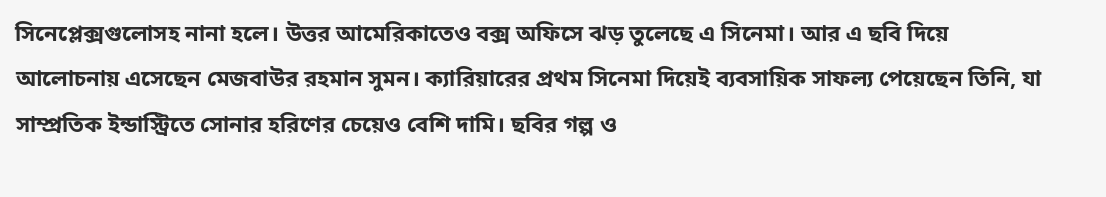সিনেপ্লেক্সগুলোসহ নানা হলে। উত্তর আমেরিকাতেও বক্স অফিসে ঝড় তুলেছে এ সিনেমা। আর এ ছবি দিয়ে আলোচনায় এসেছেন মেজবাউর রহমান সুমন। ক্যারিয়ারের প্রথম সিনেমা দিয়েই ব্যবসায়িক সাফল্য পেয়েছেন তিনি, যা সাম্প্রতিক ইন্ডাস্ট্রিতে সোনার হরিণের চেয়েও বেশি দামি। ছবির গল্প ও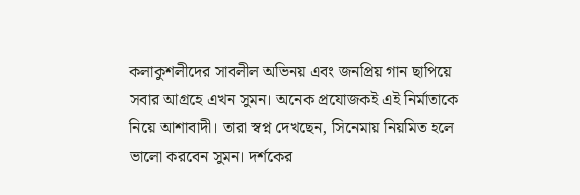কলাকুশলীদের সাবলীল অভিনয় এবং জনপ্রিয় গান ছাপিয়ে সবার আগ্রহে এখন সুমন। অনেক প্রযোজকই এই নির্মাতাকে নিয়ে আশাবাদী। তারা স্বপ্ন দেখছেন, সিনেমায় নিয়মিত হলে ভালো করবেন সুমন। দর্শকের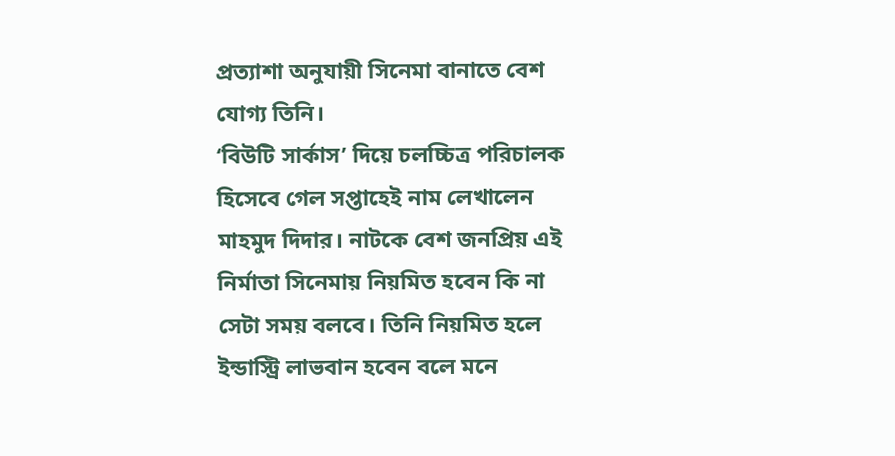প্রত্যাশা অনুযায়ী সিনেমা বানাতে বেশ যোগ্য তিনি।
‘বিউটি সার্কাস’ দিয়ে চলচ্চিত্র পরিচালক হিসেবে গেল সপ্তাহেই নাম লেখালেন মাহমুদ দিদার। নাটকে বেশ জনপ্রিয় এই নির্মাতা সিনেমায় নিয়মিত হবেন কি না সেটা সময় বলবে। তিনি নিয়মিত হলে ইন্ডাস্ট্রি লাভবান হবেন বলে মনে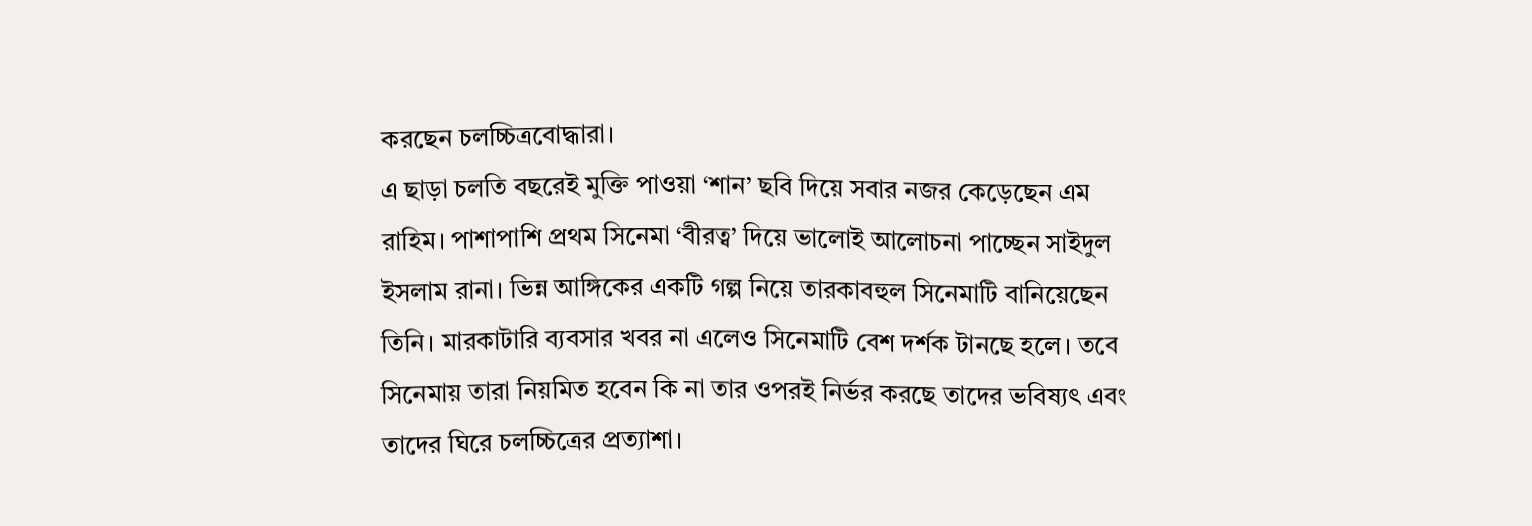করছেন চলচ্চিত্রবোদ্ধারা।
এ ছাড়া চলতি বছরেই মুক্তি পাওয়া ‘শান’ ছবি দিয়ে সবার নজর কেড়েছেন এম রাহিম। পাশাপাশি প্রথম সিনেমা ‘বীরত্ব’ দিয়ে ভালোই আলোচনা পাচ্ছেন সাইদুল ইসলাম রানা। ভিন্ন আঙ্গিকের একটি গল্প নিয়ে তারকাবহুল সিনেমাটি বানিয়েছেন তিনি। মারকাটারি ব্যবসার খবর না এলেও সিনেমাটি বেশ দর্শক টানছে হলে। তবে সিনেমায় তারা নিয়মিত হবেন কি না তার ওপরই নির্ভর করছে তাদের ভবিষ্যৎ এবং তাদের ঘিরে চলচ্চিত্রের প্রত্যাশা।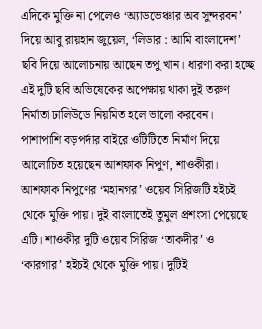এদিকে মুক্তি না পেলেও ‘অ্যাডভেঞ্চার অব সুন্দরবন’ দিয়ে আবু রায়হান জুয়েল, ‘লিডার : আমি বাংলাদেশ’ ছবি দিয়ে আলোচনায় আছেন তপু খান। ধারণা করা হচ্ছে এই দুটি ছবি অভিষেকের অপেক্ষায় থাকা দুই তরুণ নির্মাতা ঢালিউডে নিয়মিত হলে ভালো করবেন।
পাশাপাশি বড়পর্দার বাইরে ওটিটিতে নির্মাণ দিয়ে আলোচিত হয়েছেন আশফাক নিপুণ, শাওকীরা। আশফাক নিপুণের ‘মহানগর’ ওয়েব সিরিজটি হইচই থেকে মুক্তি পায়। দুই বাংলাতেই তুমুল প্রশংসা পেয়েছে এটি। শাওকীর দুটি ওয়েব সিরিজ ‘তাকদীর’ ও ‘কারগার’ হইচই থেকে মুক্তি পায়। দুটিই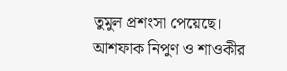তুমুল প্রশংসা পেয়েছে। আশফাক নিপুণ ও শাওকীর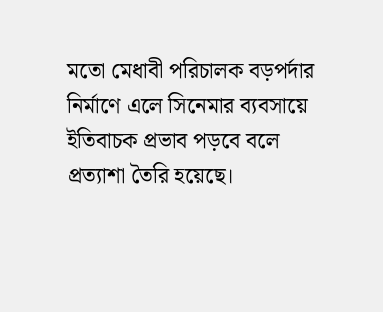মতো মেধাবী পরিচালক বড়পর্দার নির্মাণে এলে সিনেমার ব্যবসায়ে ইতিবাচক প্রভাব পড়বে বলে প্রত্যাশা তৈরি হয়েছে।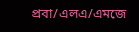প্রবা/এলএ/এমজে